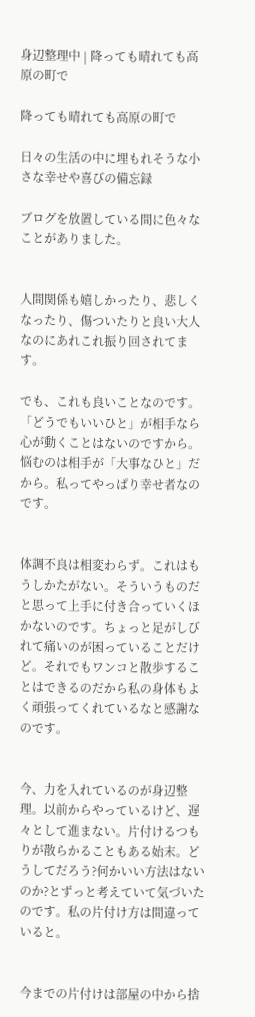身辺整理中 | 降っても晴れても高原の町で

降っても晴れても高原の町で

日々の生活の中に埋もれそうな小さな幸せや喜びの備忘録

ブログを放置している間に色々なことがありました。


人間関係も嬉しかったり、悲しくなったり、傷ついたりと良い大人なのにあれこれ振り回されてます。

でも、これも良いことなのです。「どうでもいいひと」が相手なら心が動くことはないのですから。悩むのは相手が「大事なひと」だから。私ってやっぱり幸せ者なのです。


体調不良は相変わらず。これはもうしかたがない。そういうものだと思って上手に付き合っていくほかないのです。ちょっと足がしびれて痛いのが困っていることだけど。それでもワンコと散歩することはできるのだから私の身体もよく頑張ってくれているなと感謝なのです。


今、力を入れているのが身辺整理。以前からやっているけど、遅々として進まない。片付けるつもりが散らかることもある始末。どうしてだろう?何かいい方法はないのか?とずっと考えていて気づいたのです。私の片付け方は間違っていると。


今までの片付けは部屋の中から捨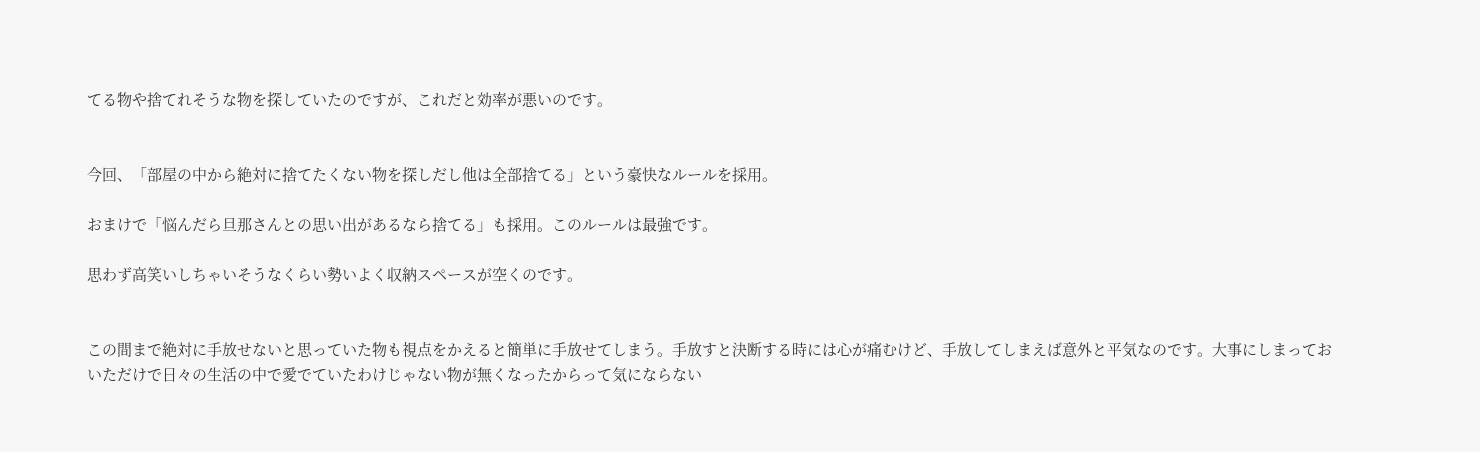てる物や捨てれそうな物を探していたのですが、これだと効率が悪いのです。


今回、「部屋の中から絶対に捨てたくない物を探しだし他は全部捨てる」という豪快なルールを採用。

おまけで「悩んだら旦那さんとの思い出があるなら捨てる」も採用。このルールは最強です。

思わず高笑いしちゃいそうなくらい勢いよく収納スペースが空くのです。


この間まで絶対に手放せないと思っていた物も視点をかえると簡単に手放せてしまう。手放すと決断する時には心が痛むけど、手放してしまえば意外と平気なのです。大事にしまっておいただけで日々の生活の中で愛でていたわけじゃない物が無くなったからって気にならない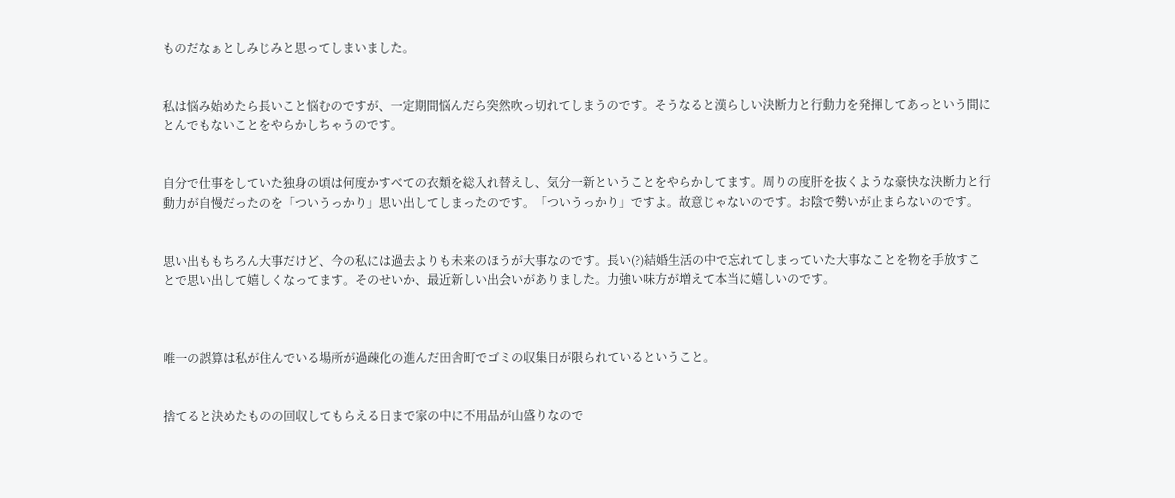ものだなぁとしみじみと思ってしまいました。


私は悩み始めたら長いこと悩むのですが、一定期間悩んだら突然吹っ切れてしまうのです。そうなると漢らしい決断力と行動力を発揮してあっという間にとんでもないことをやらかしちゃうのです。


自分で仕事をしていた独身の頃は何度かすべての衣類を総入れ替えし、気分一新ということをやらかしてます。周りの度肝を抜くような豪快な決断力と行動力が自慢だったのを「ついうっかり」思い出してしまったのです。「ついうっかり」ですよ。故意じゃないのです。お陰で勢いが止まらないのです。


思い出ももちろん大事だけど、今の私には過去よりも未来のほうが大事なのです。長い(?)結婚生活の中で忘れてしまっていた大事なことを物を手放すことで思い出して嬉しくなってます。そのせいか、最近新しい出会いがありました。力強い味方が増えて本当に嬉しいのです。



唯一の誤算は私が住んでいる場所が過疎化の進んだ田舎町でゴミの収集日が限られているということ。


捨てると決めたものの回収してもらえる日まで家の中に不用品が山盛りなので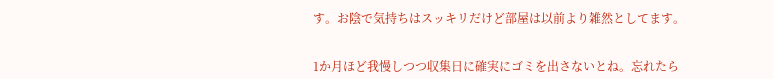す。お陰で気持ちはスッキリだけど部屋は以前より雑然としてます。


1か月ほど我慢しつつ収集日に確実にゴミを出さないとね。忘れたら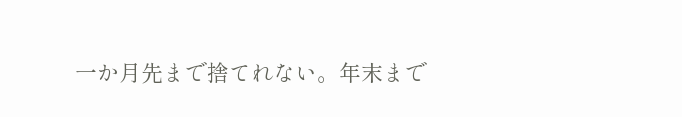一か月先まで捨てれない。年末まで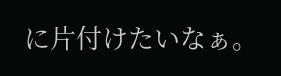に片付けたいなぁ。